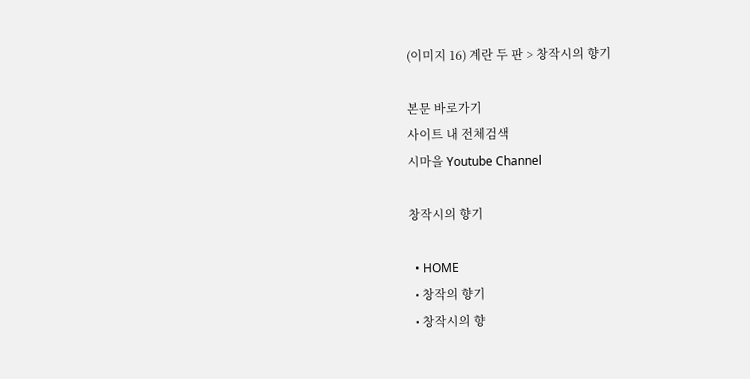(이미지 16) 계란 두 판 > 창작시의 향기

본문 바로가기
사이트 내 전체검색
시마을 Youtube Channel

창작시의 향기

  • HOME
  • 창작의 향기
  • 창작시의 향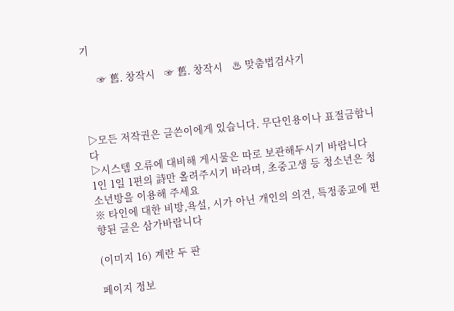기

     ☞ 舊. 창작시   ☞ 舊. 창작시   ♨ 맞춤법검사기



▷모든 저작권은 글쓴이에게 있습니다. 무단인용이나 표절금합니다
▷시스템 오류에 대비해 게시물은 따로 보관해두시기 바랍니다
1인 1일 1편의 詩만 올려주시기 바라며, 초중고생 등 청소년은 청소년방을 이용해 주세요
※ 타인에 대한 비방,욕설, 시가 아닌 개인의 의견, 특정종교에 편향된 글은 삼가바랍니다

(이미지 16) 계란 두 판

페이지 정보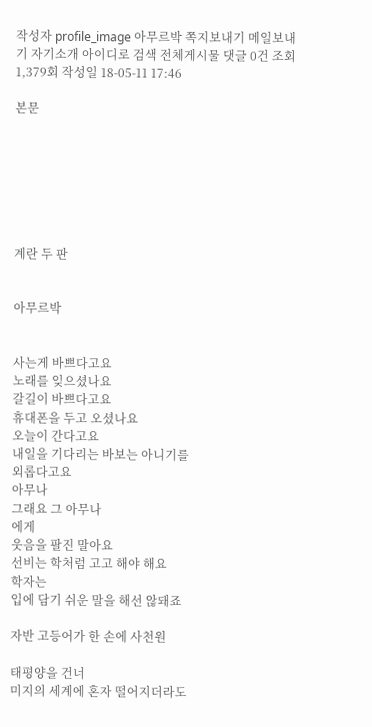작성자 profile_image 아무르박 쪽지보내기 메일보내기 자기소개 아이디로 검색 전체게시물 댓글 0건 조회 1,379회 작성일 18-05-11 17:46

본문







계란 두 판


아무르박


사는게 바쁘다고요
노래를 잊으셨나요
갈길이 바쁘다고요
휴대폰을 두고 오셨나요
오늘이 간다고요
내일을 기다리는 바보는 아니기를
외롭다고요
아무나
그래요 그 아무나
에게
웃음을 팔진 말아요
선비는 학처럼 고고 해야 해요
학자는
입에 담기 쉬운 말을 해선 않돼죠

자반 고등어가 한 손에 사천원

태평양을 건너
미지의 세계에 혼자 떨어지더라도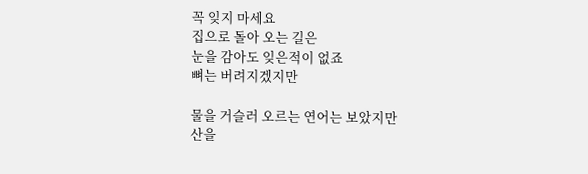꼭 잊지 마세요
집으로 돌아 오는 길은
눈을 감아도 잊은적이 없죠
뼈는 버려지겠지만

물을 거슬러 오르는 연어는 보았지만
산을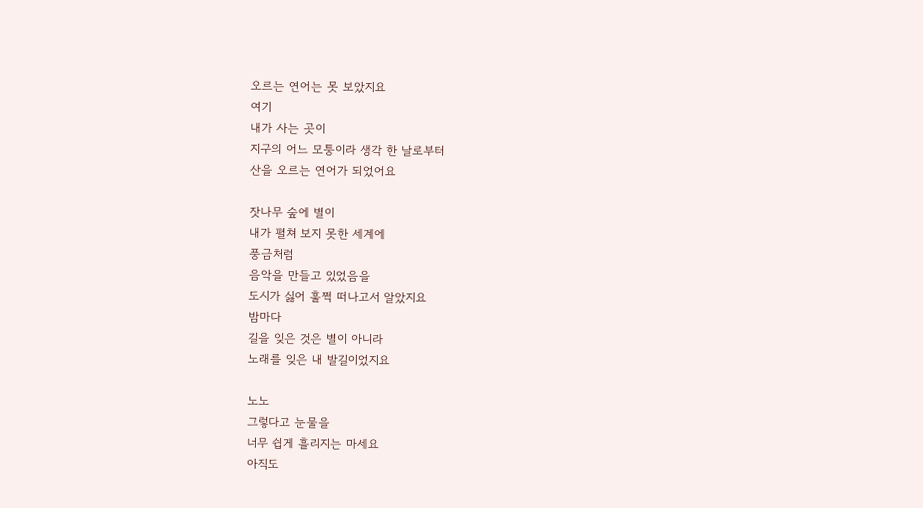오르는 연어는 못 보았지요
여기
내가 사는 곳이
지구의 어느 모퉁이라 생각 한 날로부터
산을 오르는 연어가 되었어요

잣나무 숲에 별이
내가 펼쳐 보지 못한 세계에
풍금처럼
음악을 만들고 있었음을
도시가 싫어 훌쩍 떠나고서 알았지요
밤마다
길을 잊은 것은 별이 아니라
노래를 잊은 내 발길이었지요

노노
그렇다고 눈물을
너무 쉽게 흘리지는 마세요
아직도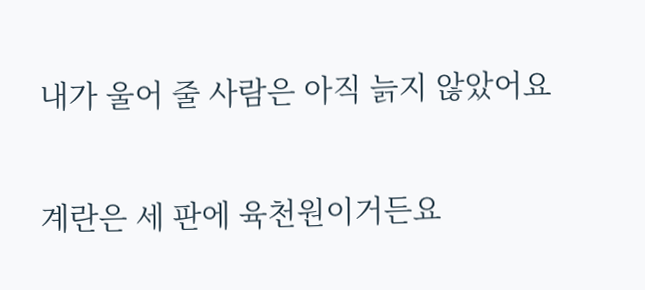내가 울어 줄 사람은 아직 늙지 않았어요

계란은 세 판에 육천원이거든요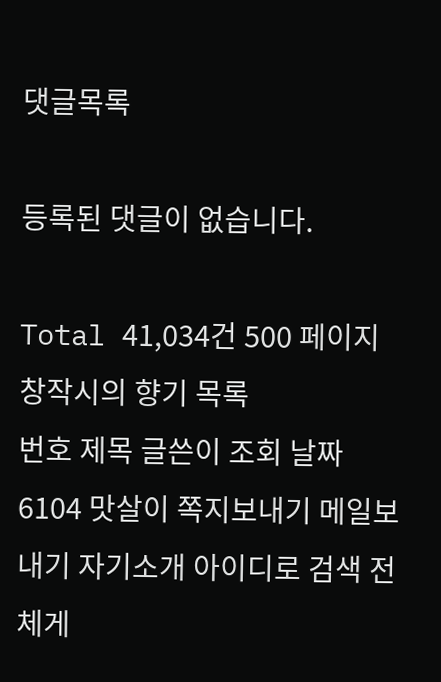댓글목록

등록된 댓글이 없습니다.

Total 41,034건 500 페이지
창작시의 향기 목록
번호 제목 글쓴이 조회 날짜
6104 맛살이 쪽지보내기 메일보내기 자기소개 아이디로 검색 전체게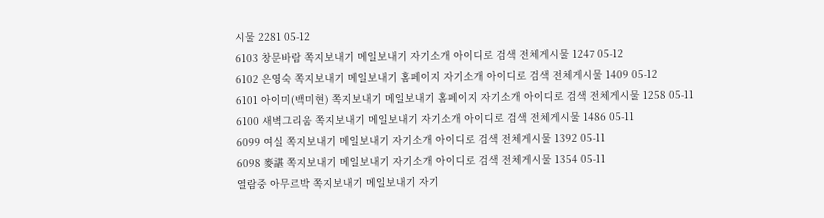시물 2281 05-12
6103 창문바람 쪽지보내기 메일보내기 자기소개 아이디로 검색 전체게시물 1247 05-12
6102 은영숙 쪽지보내기 메일보내기 홈페이지 자기소개 아이디로 검색 전체게시물 1409 05-12
6101 아이미(백미현) 쪽지보내기 메일보내기 홈페이지 자기소개 아이디로 검색 전체게시물 1258 05-11
6100 새벽그리움 쪽지보내기 메일보내기 자기소개 아이디로 검색 전체게시물 1486 05-11
6099 여실 쪽지보내기 메일보내기 자기소개 아이디로 검색 전체게시물 1392 05-11
6098 麥諶 쪽지보내기 메일보내기 자기소개 아이디로 검색 전체게시물 1354 05-11
열람중 아무르박 쪽지보내기 메일보내기 자기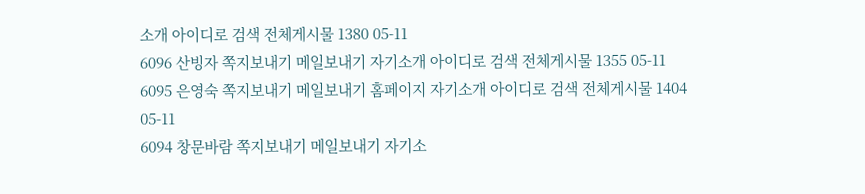소개 아이디로 검색 전체게시물 1380 05-11
6096 산빙자 쪽지보내기 메일보내기 자기소개 아이디로 검색 전체게시물 1355 05-11
6095 은영숙 쪽지보내기 메일보내기 홈페이지 자기소개 아이디로 검색 전체게시물 1404 05-11
6094 창문바람 쪽지보내기 메일보내기 자기소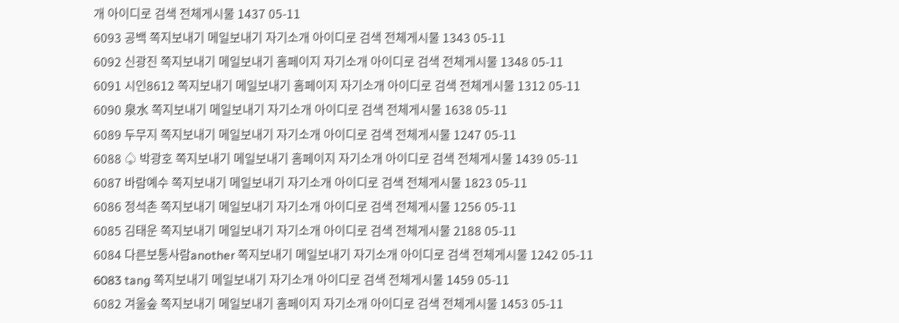개 아이디로 검색 전체게시물 1437 05-11
6093 공백 쪽지보내기 메일보내기 자기소개 아이디로 검색 전체게시물 1343 05-11
6092 신광진 쪽지보내기 메일보내기 홈페이지 자기소개 아이디로 검색 전체게시물 1348 05-11
6091 시인8612 쪽지보내기 메일보내기 홈페이지 자기소개 아이디로 검색 전체게시물 1312 05-11
6090 泉水 쪽지보내기 메일보내기 자기소개 아이디로 검색 전체게시물 1638 05-11
6089 두무지 쪽지보내기 메일보내기 자기소개 아이디로 검색 전체게시물 1247 05-11
6088 ♤ 박광호 쪽지보내기 메일보내기 홈페이지 자기소개 아이디로 검색 전체게시물 1439 05-11
6087 바람예수 쪽지보내기 메일보내기 자기소개 아이디로 검색 전체게시물 1823 05-11
6086 정석촌 쪽지보내기 메일보내기 자기소개 아이디로 검색 전체게시물 1256 05-11
6085 김태운 쪽지보내기 메일보내기 자기소개 아이디로 검색 전체게시물 2188 05-11
6084 다른보통사람another 쪽지보내기 메일보내기 자기소개 아이디로 검색 전체게시물 1242 05-11
6083 tang 쪽지보내기 메일보내기 자기소개 아이디로 검색 전체게시물 1459 05-11
6082 겨울숲 쪽지보내기 메일보내기 홈페이지 자기소개 아이디로 검색 전체게시물 1453 05-11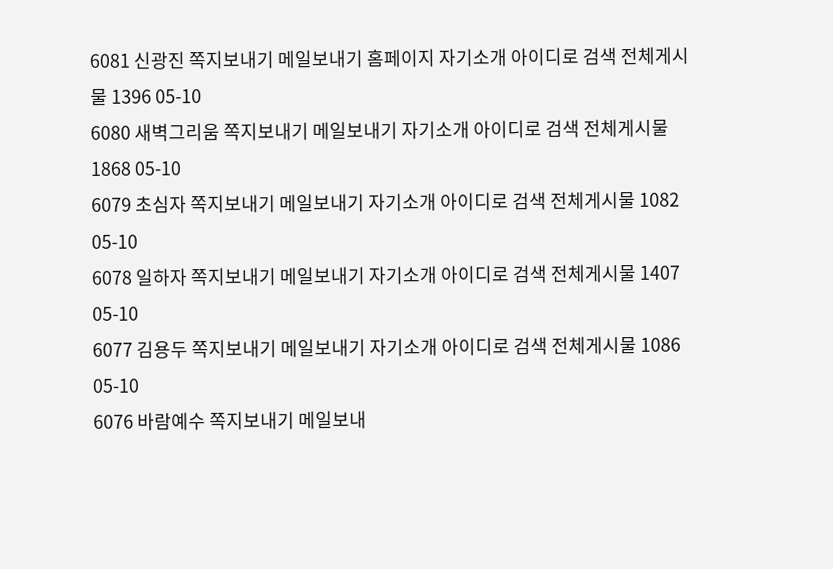6081 신광진 쪽지보내기 메일보내기 홈페이지 자기소개 아이디로 검색 전체게시물 1396 05-10
6080 새벽그리움 쪽지보내기 메일보내기 자기소개 아이디로 검색 전체게시물 1868 05-10
6079 초심자 쪽지보내기 메일보내기 자기소개 아이디로 검색 전체게시물 1082 05-10
6078 일하자 쪽지보내기 메일보내기 자기소개 아이디로 검색 전체게시물 1407 05-10
6077 김용두 쪽지보내기 메일보내기 자기소개 아이디로 검색 전체게시물 1086 05-10
6076 바람예수 쪽지보내기 메일보내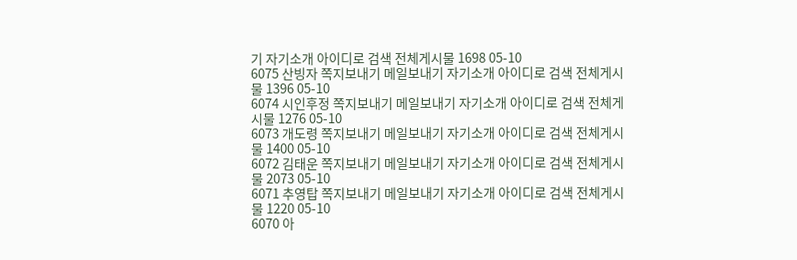기 자기소개 아이디로 검색 전체게시물 1698 05-10
6075 산빙자 쪽지보내기 메일보내기 자기소개 아이디로 검색 전체게시물 1396 05-10
6074 시인후정 쪽지보내기 메일보내기 자기소개 아이디로 검색 전체게시물 1276 05-10
6073 개도령 쪽지보내기 메일보내기 자기소개 아이디로 검색 전체게시물 1400 05-10
6072 김태운 쪽지보내기 메일보내기 자기소개 아이디로 검색 전체게시물 2073 05-10
6071 추영탑 쪽지보내기 메일보내기 자기소개 아이디로 검색 전체게시물 1220 05-10
6070 아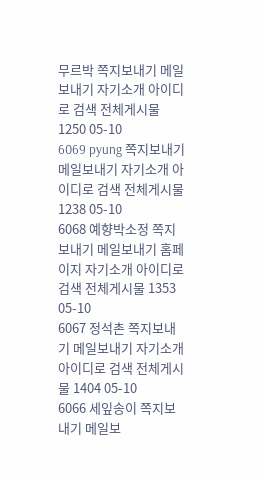무르박 쪽지보내기 메일보내기 자기소개 아이디로 검색 전체게시물 1250 05-10
6069 pyung 쪽지보내기 메일보내기 자기소개 아이디로 검색 전체게시물 1238 05-10
6068 예향박소정 쪽지보내기 메일보내기 홈페이지 자기소개 아이디로 검색 전체게시물 1353 05-10
6067 정석촌 쪽지보내기 메일보내기 자기소개 아이디로 검색 전체게시물 1404 05-10
6066 세잎송이 쪽지보내기 메일보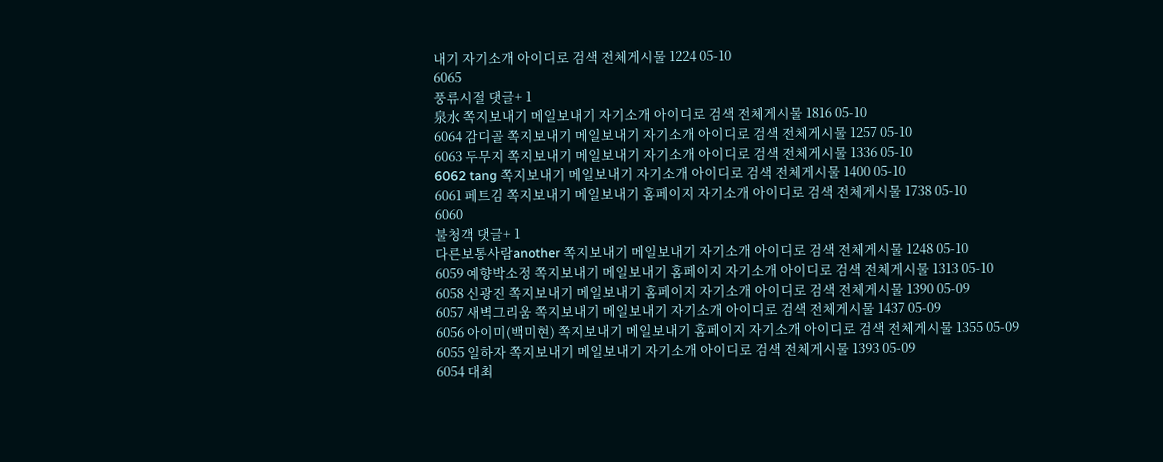내기 자기소개 아이디로 검색 전체게시물 1224 05-10
6065
풍류시절 댓글+ 1
泉水 쪽지보내기 메일보내기 자기소개 아이디로 검색 전체게시물 1816 05-10
6064 감디골 쪽지보내기 메일보내기 자기소개 아이디로 검색 전체게시물 1257 05-10
6063 두무지 쪽지보내기 메일보내기 자기소개 아이디로 검색 전체게시물 1336 05-10
6062 tang 쪽지보내기 메일보내기 자기소개 아이디로 검색 전체게시물 1400 05-10
6061 페트김 쪽지보내기 메일보내기 홈페이지 자기소개 아이디로 검색 전체게시물 1738 05-10
6060
불청객 댓글+ 1
다른보통사람another 쪽지보내기 메일보내기 자기소개 아이디로 검색 전체게시물 1248 05-10
6059 예향박소정 쪽지보내기 메일보내기 홈페이지 자기소개 아이디로 검색 전체게시물 1313 05-10
6058 신광진 쪽지보내기 메일보내기 홈페이지 자기소개 아이디로 검색 전체게시물 1390 05-09
6057 새벽그리움 쪽지보내기 메일보내기 자기소개 아이디로 검색 전체게시물 1437 05-09
6056 아이미(백미현) 쪽지보내기 메일보내기 홈페이지 자기소개 아이디로 검색 전체게시물 1355 05-09
6055 일하자 쪽지보내기 메일보내기 자기소개 아이디로 검색 전체게시물 1393 05-09
6054 대최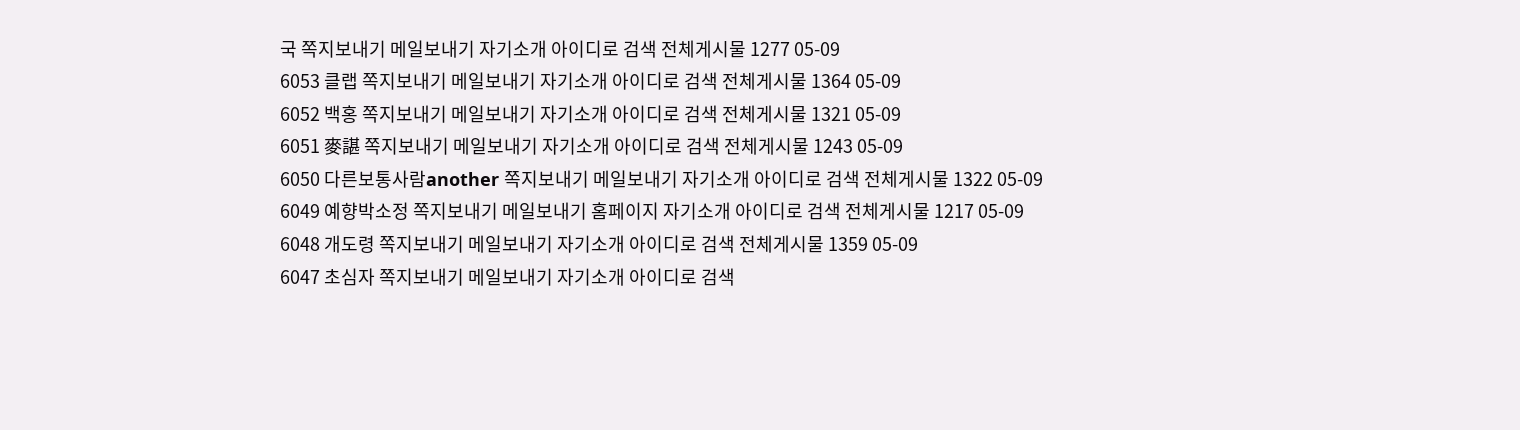국 쪽지보내기 메일보내기 자기소개 아이디로 검색 전체게시물 1277 05-09
6053 클랩 쪽지보내기 메일보내기 자기소개 아이디로 검색 전체게시물 1364 05-09
6052 백홍 쪽지보내기 메일보내기 자기소개 아이디로 검색 전체게시물 1321 05-09
6051 麥諶 쪽지보내기 메일보내기 자기소개 아이디로 검색 전체게시물 1243 05-09
6050 다른보통사람another 쪽지보내기 메일보내기 자기소개 아이디로 검색 전체게시물 1322 05-09
6049 예향박소정 쪽지보내기 메일보내기 홈페이지 자기소개 아이디로 검색 전체게시물 1217 05-09
6048 개도령 쪽지보내기 메일보내기 자기소개 아이디로 검색 전체게시물 1359 05-09
6047 초심자 쪽지보내기 메일보내기 자기소개 아이디로 검색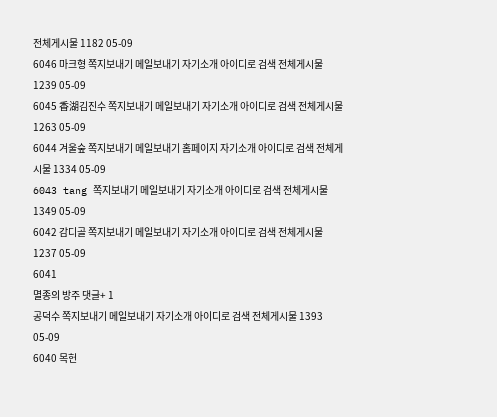전체게시물 1182 05-09
6046 마크형 쪽지보내기 메일보내기 자기소개 아이디로 검색 전체게시물 1239 05-09
6045 香湖김진수 쪽지보내기 메일보내기 자기소개 아이디로 검색 전체게시물 1263 05-09
6044 겨울숲 쪽지보내기 메일보내기 홈페이지 자기소개 아이디로 검색 전체게시물 1334 05-09
6043 tang 쪽지보내기 메일보내기 자기소개 아이디로 검색 전체게시물 1349 05-09
6042 감디골 쪽지보내기 메일보내기 자기소개 아이디로 검색 전체게시물 1237 05-09
6041
멸종의 방주 댓글+ 1
공덕수 쪽지보내기 메일보내기 자기소개 아이디로 검색 전체게시물 1393 05-09
6040 목헌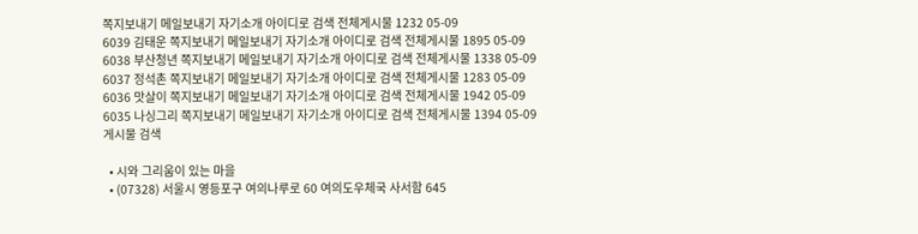쪽지보내기 메일보내기 자기소개 아이디로 검색 전체게시물 1232 05-09
6039 김태운 쪽지보내기 메일보내기 자기소개 아이디로 검색 전체게시물 1895 05-09
6038 부산청년 쪽지보내기 메일보내기 자기소개 아이디로 검색 전체게시물 1338 05-09
6037 정석촌 쪽지보내기 메일보내기 자기소개 아이디로 검색 전체게시물 1283 05-09
6036 맛살이 쪽지보내기 메일보내기 자기소개 아이디로 검색 전체게시물 1942 05-09
6035 나싱그리 쪽지보내기 메일보내기 자기소개 아이디로 검색 전체게시물 1394 05-09
게시물 검색

  • 시와 그리움이 있는 마을
  • (07328) 서울시 영등포구 여의나루로 60 여의도우체국 사서함 645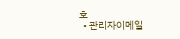호
  • 관리자이메일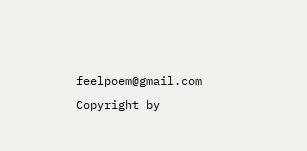feelpoem@gmail.com
Copyright by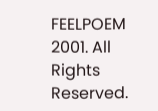FEELPOEM 2001. All Rights Reserved.